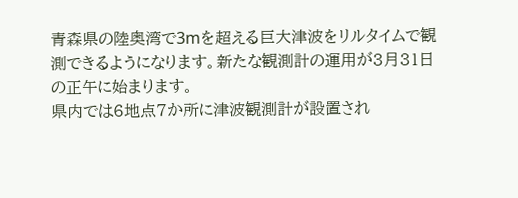青森県の陸奥湾で3mを超える巨大津波をリルタイムで観測できるようになります。新たな観測計の運用が3月31日の正午に始まります。
県内では6地点7か所に津波観測計が設置され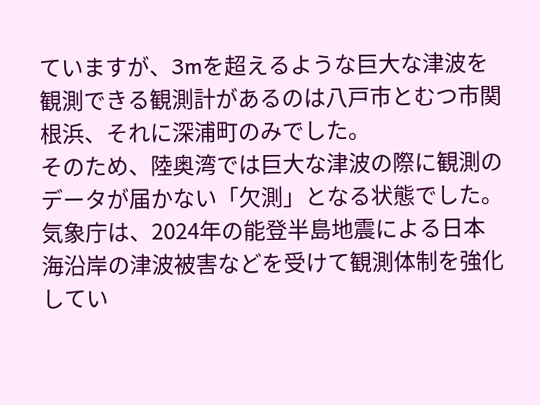ていますが、3mを超えるような巨大な津波を観測できる観測計があるのは八戸市とむつ市関根浜、それに深浦町のみでした。
そのため、陸奥湾では巨大な津波の際に観測のデータが届かない「欠測」となる状態でした。
気象庁は、2024年の能登半島地震による日本海沿岸の津波被害などを受けて観測体制を強化してい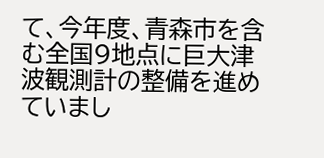て、今年度、青森市を含む全国9地点に巨大津波観測計の整備を進めていまし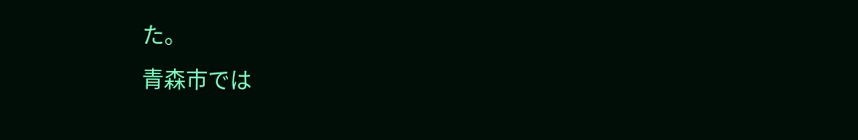た。
青森市では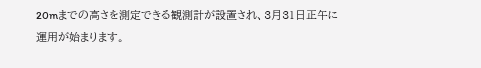20mまでの高さを測定できる観測計が設置され、3月31日正午に運用が始まります。